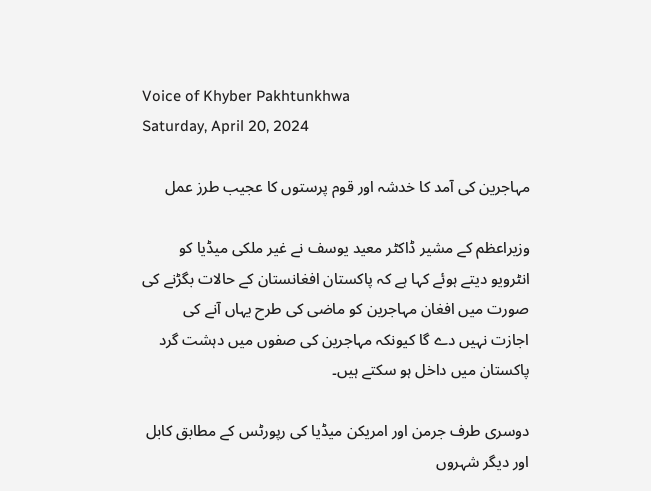Voice of Khyber Pakhtunkhwa
Saturday, April 20, 2024

مہاجرین کی آمد کا خدشہ اور قوم پرستوں کا عجیب طرز عمل

وزیراعظم کے مشیر ڈاکٹر معید یوسف نے غیر ملکی میڈیا کو انٹرویو دیتے ہوئے کہا ہے کہ پاکستان افغانستان کے حالات بگڑنے کی صورت میں افغان مہاجرین کو ماضی کی طرح یہاں آنے کی اجازت نہیں دے گا کیونکہ مہاجرین کی صفوں میں دہشت گرد پاکستان میں داخل ہو سکتے ہیں۔

دوسری طرف جرمن اور امریکن میڈیا کی رپورٹس کے مطابق کابل اور دیگر شہروں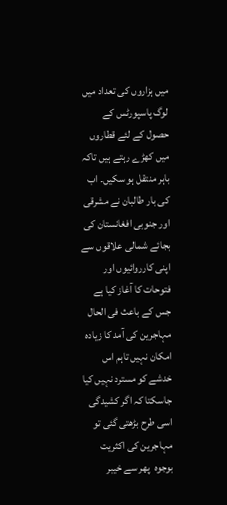میں ہزاروں کی تعداد میں لوگ پاسپورٹس کے حصول کے لئے قطاروں میں کھڑے رہتے ہیں تاکہ باہر منتقل ہو سکیں۔ اب کی بار طالبان نے مشرقی اور جنوبی افغانستان کی بجائے شمالی علاقوں سے اپنی کارروائیوں اور فتوحات کا آغاز کیا ہے جس کے باعث فی الحال مہاجرین کی آمد کا زیادہ امکان نہیں تاہم اس خدشے کو مسترد نہیں کیا جاسکتا کہ اگر کشیدگی اسی طرح بڑھتی گئی تو مہاجرین کی اکثریت بوجوہ  پھر سے خیبر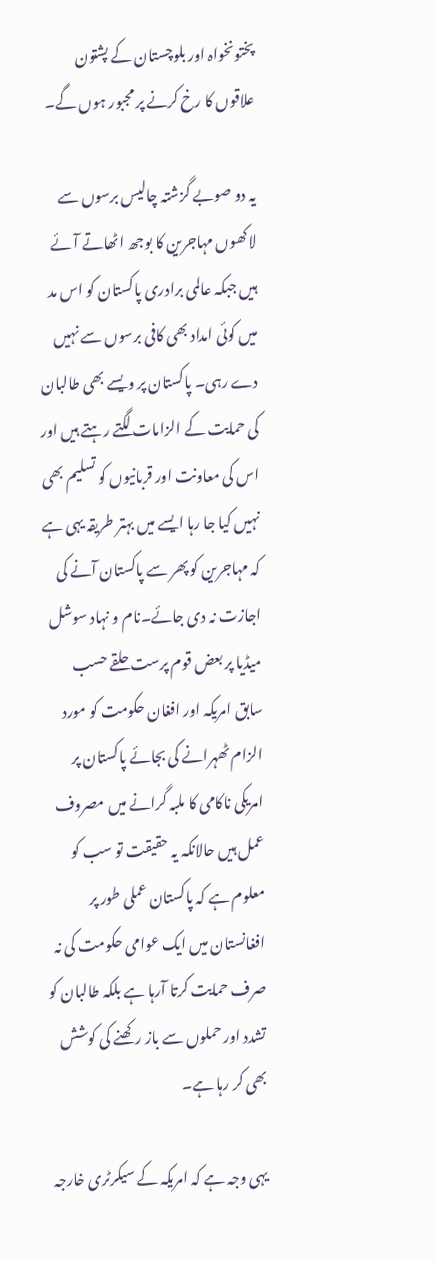پختونخواہ اور بلوچستان کے پشتون علاقوں کا رخ کرنے پر مجبور ہوں گے۔

یہ دو صوبے گزشتہ چالیس برسوں سے لاکھوں مہاجرین کا بوجھ اٹھاتے آئے ہیں جبکہ عالمی برادری پاکستان کو اس مد میں کوئی امداد بھی کافی برسوں سے نہیں دے رہی۔ پاکستان پر ویسے بھی طالبان کی حمایت کے الزامات لگتے رہتے ہیں اور اس کی معاونت اور قربانیوں کو تسلیم بھی نہیں کیا جا رہا ایسے میں بہتر طریقہ یہی ہے کہ مہاجرین کو پھر سے پاکستان آنے کی اجازت نہ دی جائے۔نام و نہاد سوشل میڈیا پر بعض قوم پرست حلقے حسب سابق امریکہ اور افغان حکومت کو مورد الزام ٹھہرانے کی بجائے پاکستان پر امریکی ناکامی کا ملبہ گرانے میں مصروف عمل ہیں حالانکہ یہ حقیقت تو سب کو معلوم ہے کہ پاکستان عملی طور پر افغانستان میں ایک عوامی حکومت کی نہ صرف حمایت کرتا آرہا ہے بلکہ طالبان کو تشدد اور حملوں سے باز رکھنے کی کوشش بھی کر رہا ہے۔

یہی وجہ ہے کہ امریکہ کے سیکرٹری خارجہ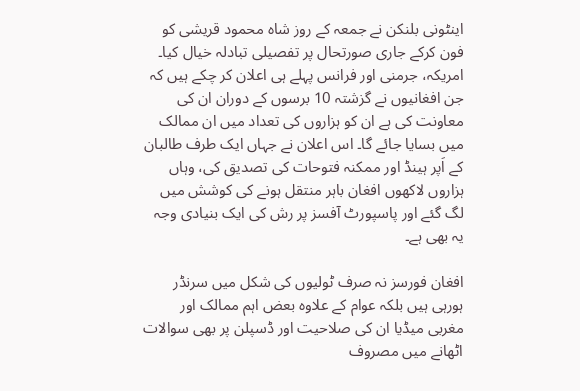اینٹونی بلنکن نے جمعہ کے روز شاہ محمود قریشی کو فون کرکے جاری صورتحال پر تفصیلی تبادلہ خیال کیا۔ امریکہ، جرمنی اور فرانس پہلے ہی اعلان کر چکے ہیں کہ جن افغانیوں نے گزشتہ 10 برسوں کے دوران ان کی معاونت کی ہے ان کو ہزاروں کی تعداد میں ان ممالک میں بسایا جائے گا۔ اس اعلان نے جہاں ایک طرف طالبان کے اَپر ہینڈ اور ممکنہ فتوحات کی تصدیق کی، وہاں ہزاروں لاکھوں افغان باہر منتقل ہونے کی کوشش میں لگ گئے اور پاسپورٹ آفسز پر رش کی ایک بنیادی وجہ یہ بھی ہے۔

افغان فورسز نہ صرف ٹولیوں کی شکل میں سرنڈر ہورہی ہیں بلکہ عوام کے علاوہ بعض اہم ممالک اور مغربی میڈیا ان کی صلاحیت اور ڈسپلن پر بھی سوالات اٹھانے میں مصروف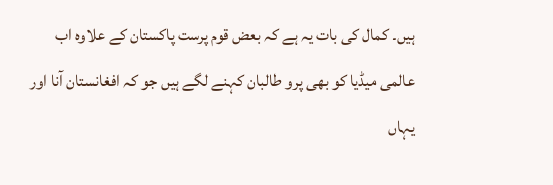ہیں۔ کمال کی بات یہ ہے کہ بعض قوم پرست پاکستان کے علاوہ اب عالمی میڈیا کو بھی پرو طالبان کہنے لگے ہیں جو کہ افغانستان آنا اور یہاں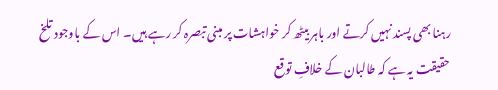رہنا بھی پسند نہیں کرتے اور باہر بیٹھ کر خواہشات پر مبنی تبصرہ کر رہے ہیں۔ اس کے باوجود تلخ حقیقت یہ ہے کہ طالبان کے خلافِ توقع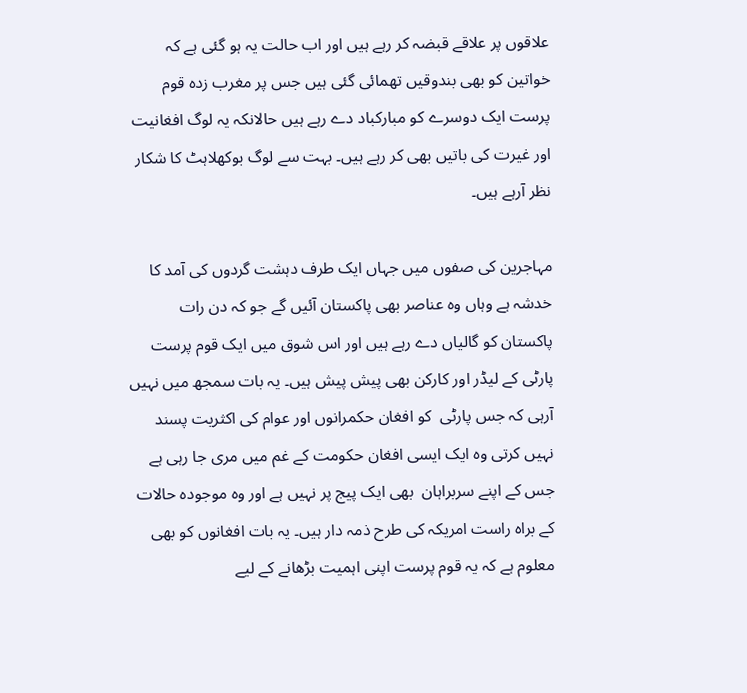علاقوں پر علاقے قبضہ کر رہے ہیں اور اب حالت یہ ہو گئی ہے کہ خواتین کو بھی بندوقیں تھمائی گئی ہیں جس پر مغرب زدہ قوم پرست ایک دوسرے کو مبارکباد دے رہے ہیں حالانکہ یہ لوگ افغانیت اور غیرت کی باتیں بھی کر رہے ہیں۔ بہت سے لوگ بوکھلاہٹ کا شکار نظر آرہے ہیں۔

مہاجرین کی صفوں میں جہاں ایک طرف دہشت گردوں کی آمد کا خدشہ ہے وہاں وہ عناصر بھی پاکستان آئیں گے جو کہ دن رات پاکستان کو گالیاں دے رہے ہیں اور اس شوق میں ایک قوم پرست پارٹی کے لیڈر اور کارکن بھی پیش پیش ہیں۔ یہ بات سمجھ میں نہیں آرہی کہ جس پارٹی  کو افغان حکمرانوں اور عوام کی اکثریت پسند نہیں کرتی وہ ایک ایسی افغان حکومت کے غم میں مری جا رہی ہے جس کے اپنے سربراہان  بھی ایک پیج پر نہیں ہے اور وہ موجودہ حالات کے براہ راست امریکہ کی طرح ذمہ دار ہیں۔ یہ بات افغانوں کو بھی معلوم ہے کہ یہ قوم پرست اپنی اہمیت بڑھانے کے لیے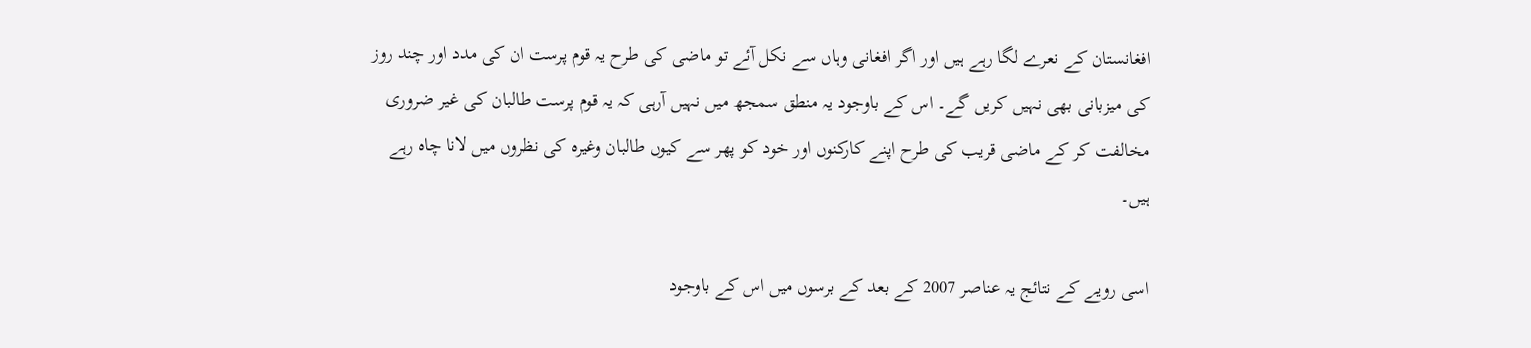افغانستان کے نعرے لگا رہے ہیں اور اگر افغانی وہاں سے نکل آئے تو ماضی کی طرح یہ قوم پرست ان کی مدد اور چند روز کی میزبانی بھی نہیں کریں گے۔ اس کے باوجود یہ منطق سمجھ میں نہیں آرہی کہ یہ قوم پرست طالبان کی غیر ضروری مخالفت کر کے ماضی قریب کی طرح اپنے کارکنوں اور خود کو پھر سے کیوں طالبان وغیرہ کی نظروں میں لانا چاہ رہے ہیں۔

اسی رویے کے نتائج یہ عناصر 2007 کے بعد کے برسوں میں اس کے باوجود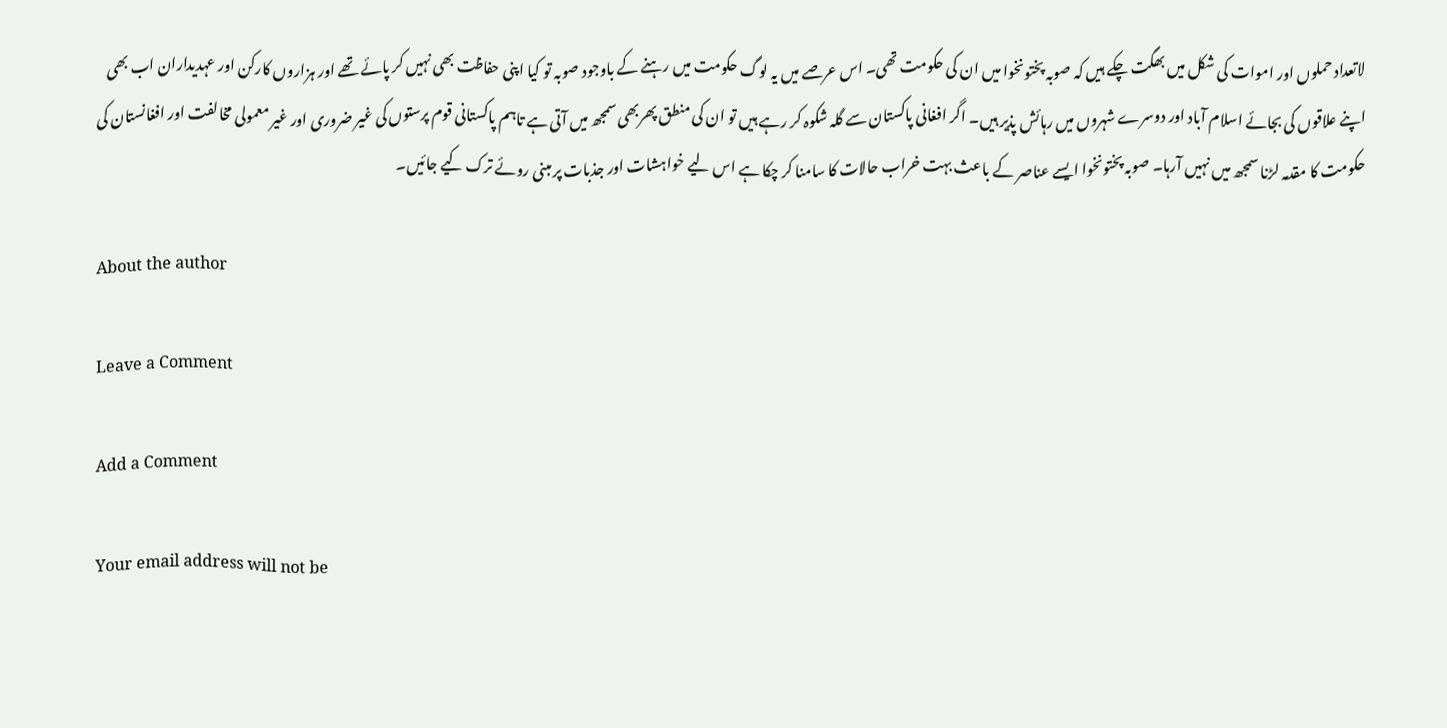لاتعداد حملوں اور اموات کی شکل میں بھگت چکے ہیں کہ صوبہ پختونخوا میں ان کی حکومت تھی۔ اس عرصے میں یہ لوگ حکومت میں رہنے کے باوجود صوبہ تو کیا اپنی حفاظت بھی نہیں کر پائے تھے اور ہزاروں کارکن اور عہدیداران اب بھی اپنے علاقوں کی بجائے اسلام آباد اور دوسرے شہروں میں رہائش پذیر ہیں۔ اگر افغانی پاکستان سے گلہ شکوہ کر رہے ہیں تو ان کی منطق پھربھی سمجھ میں آتی ہے تاہم پاکستانی قوم پرستوں کی غیر ضروری اور غیر معمولی مخالفت اور افغانستان کی حکومت کا مقدمہ لڑنا سمجھ میں نہیں آرہا۔ صوبہ پختونخوا ایسے عناصر کے باعث بہت خراب حالات کا سامنا کر چکا ہے اس لیے خواہشات اور جذبات پر مبنی روئے ترک کیے جائیں۔

About the author

Leave a Comment

Add a Comment

Your email address will not be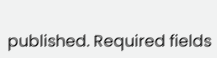published. Required fields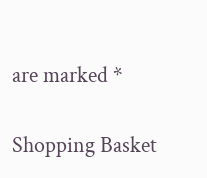are marked *

Shopping Basket